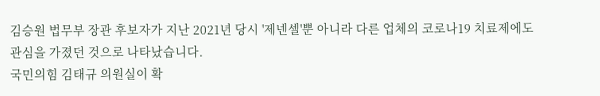김승원 법무부 장관 후보자가 지난 2021년 당시 '제넨셀'뿐 아니라 다른 업체의 코로나19 치료제에도 관심을 가졌던 것으로 나타났습니다.
국민의힘 김태규 의원실이 확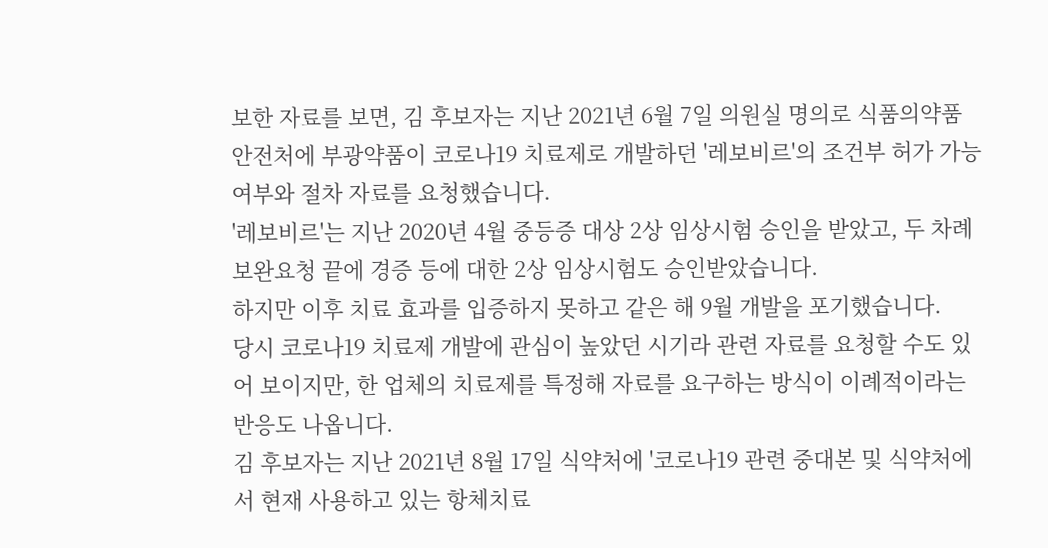보한 자료를 보면, 김 후보자는 지난 2021년 6월 7일 의원실 명의로 식품의약품안전처에 부광약품이 코로나19 치료제로 개발하던 '레보비르'의 조건부 허가 가능 여부와 절차 자료를 요청했습니다.
'레보비르'는 지난 2020년 4월 중등증 대상 2상 임상시험 승인을 받았고, 두 차례 보완요청 끝에 경증 등에 대한 2상 임상시험도 승인받았습니다.
하지만 이후 치료 효과를 입증하지 못하고 같은 해 9월 개발을 포기했습니다.
당시 코로나19 치료제 개발에 관심이 높았던 시기라 관련 자료를 요청할 수도 있어 보이지만, 한 업체의 치료제를 특정해 자료를 요구하는 방식이 이례적이라는 반응도 나옵니다.
김 후보자는 지난 2021년 8월 17일 식약처에 '코로나19 관련 중대본 및 식약처에서 현재 사용하고 있는 항체치료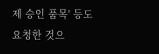제 승인 품목' 등도 요청한 것으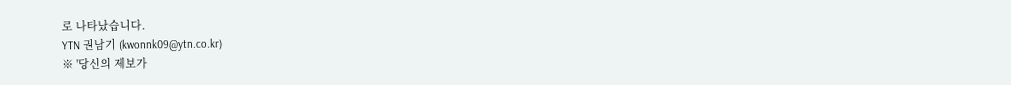로 나타났습니다.
YTN 권남기 (kwonnk09@ytn.co.kr)
※ '당신의 제보가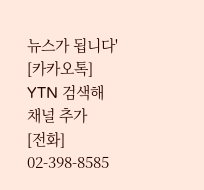뉴스가 됩니다'
[카카오톡] YTN 검색해 채널 추가
[전화] 02-398-8585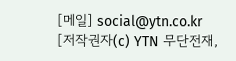[메일] social@ytn.co.kr
[저작권자(c) YTN 무단전재,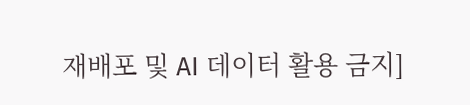재배포 및 AI 데이터 활용 금지]